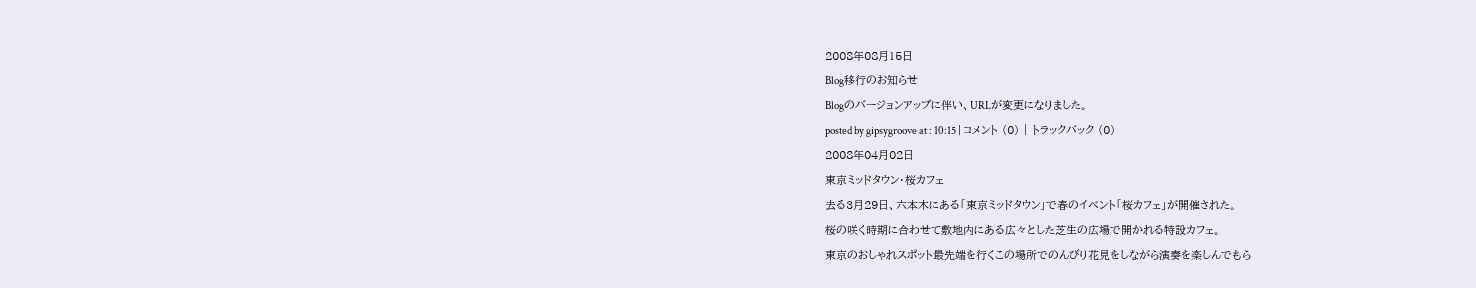2008年08月15日
Blog移行のお知らせ
Blogのバージョンアップに伴い、URLが変更になりました。
posted by gipsygroove at : 10:15 | コメント (0) | トラックバック (0)
2008年04月02日
東京ミッドタウン・桜カフェ
去る3月29日、六本木にある「東京ミッドタウン」で春のイベント「桜カフェ」が開催された。
桜の咲く時期に合わせて敷地内にある広々とした芝生の広場で開かれる特設カフェ。
東京のおしゃれスポット最先端を行くこの場所でのんびり花見をしながら演奏を楽しんでもら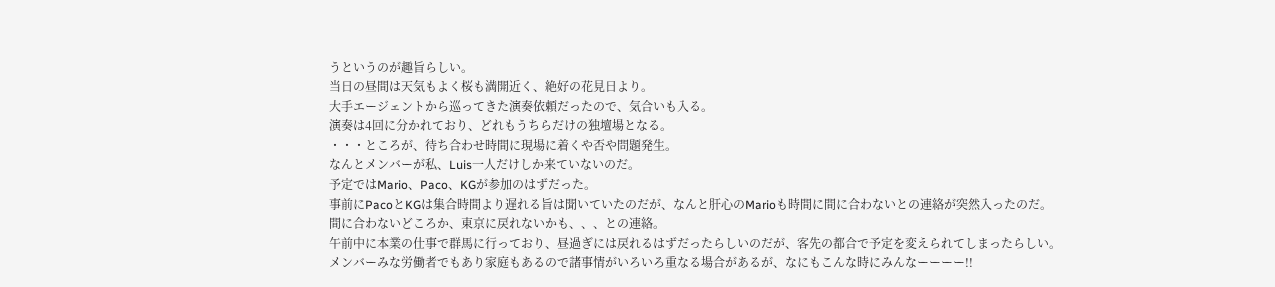うというのが趣旨らしい。
当日の昼間は天気もよく桜も満開近く、絶好の花見日より。
大手エージェントから巡ってきた演奏依頼だったので、気合いも入る。
演奏は4回に分かれており、どれもうちらだけの独壇場となる。
・・・ところが、待ち合わせ時間に現場に着くや否や問題発生。
なんとメンバーが私、Luis一人だけしか来ていないのだ。
予定ではMario、Paco、KGが参加のはずだった。
事前にPacoとKGは集合時間より遅れる旨は聞いていたのだが、なんと肝心のMarioも時間に間に合わないとの連絡が突然入ったのだ。
間に合わないどころか、東京に戻れないかも、、、との連絡。
午前中に本業の仕事で群馬に行っており、昼過ぎには戻れるはずだったらしいのだが、客先の都合で予定を変えられてしまったらしい。
メンバーみな労働者でもあり家庭もあるので諸事情がいろいろ重なる場合があるが、なにもこんな時にみんなーーーー!!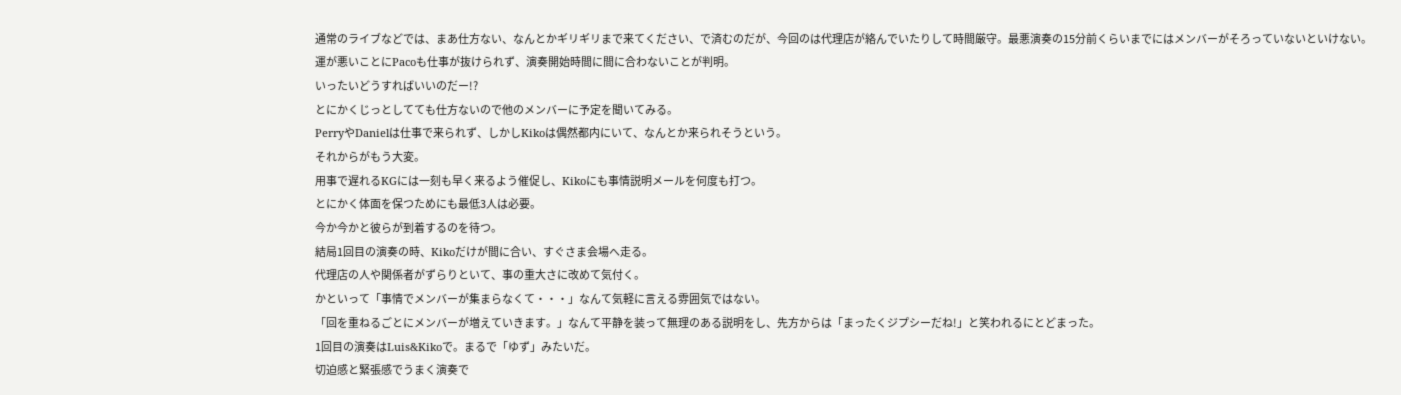通常のライブなどでは、まあ仕方ない、なんとかギリギリまで来てください、で済むのだが、今回のは代理店が絡んでいたりして時間厳守。最悪演奏の15分前くらいまでにはメンバーがそろっていないといけない。
運が悪いことにPacoも仕事が抜けられず、演奏開始時間に間に合わないことが判明。
いったいどうすればいいのだー!?
とにかくじっとしてても仕方ないので他のメンバーに予定を聞いてみる。
PerryやDanielは仕事で来られず、しかしKikoは偶然都内にいて、なんとか来られそうという。
それからがもう大変。
用事で遅れるKGには一刻も早く来るよう催促し、Kikoにも事情説明メールを何度も打つ。
とにかく体面を保つためにも最低3人は必要。
今か今かと彼らが到着するのを待つ。
結局1回目の演奏の時、Kikoだけが間に合い、すぐさま会場へ走る。
代理店の人や関係者がずらりといて、事の重大さに改めて気付く。
かといって「事情でメンバーが集まらなくて・・・」なんて気軽に言える雰囲気ではない。
「回を重ねるごとにメンバーが増えていきます。」なんて平静を装って無理のある説明をし、先方からは「まったくジプシーだね!」と笑われるにとどまった。
1回目の演奏はLuis&Kikoで。まるで「ゆず」みたいだ。
切迫感と緊張感でうまく演奏で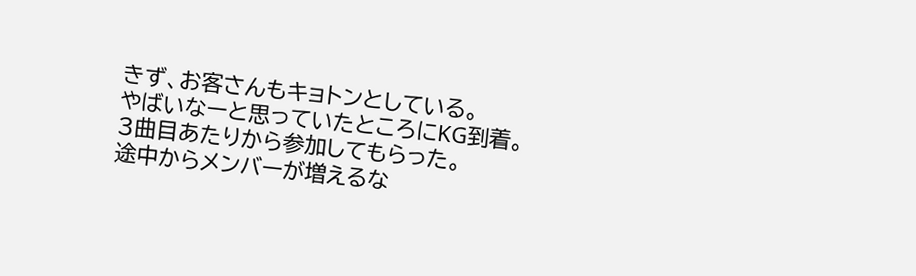きず、お客さんもキョトンとしている。
やばいなーと思っていたところにKG到着。
3曲目あたりから参加してもらった。
途中からメンバーが増えるな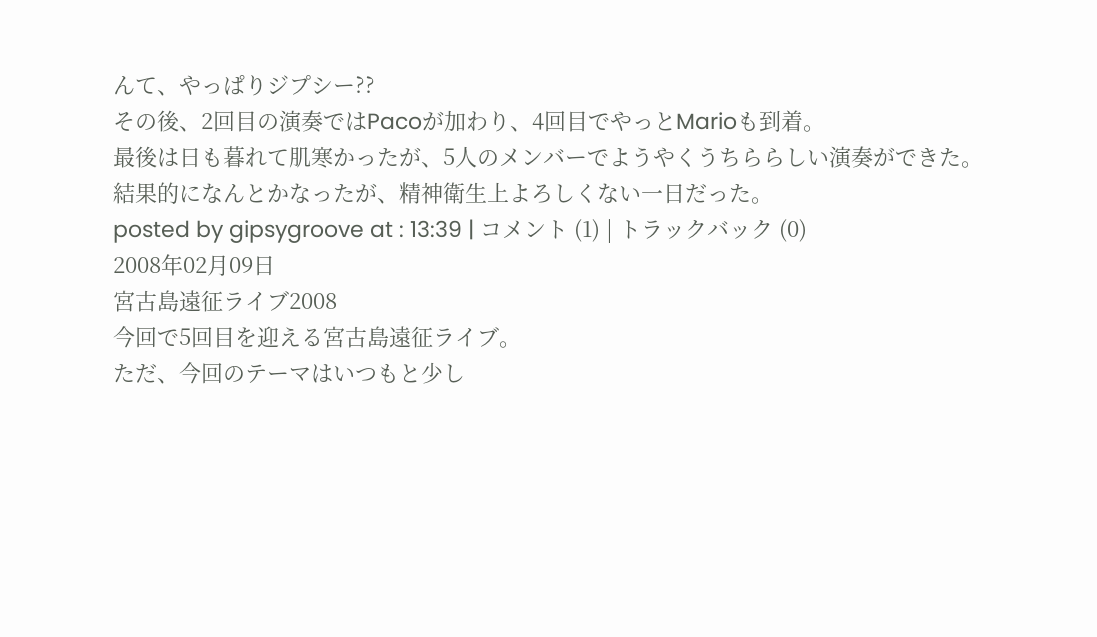んて、やっぱりジプシー??
その後、2回目の演奏ではPacoが加わり、4回目でやっとMarioも到着。
最後は日も暮れて肌寒かったが、5人のメンバーでようやくうちららしい演奏ができた。
結果的になんとかなったが、精神衛生上よろしくない一日だった。
posted by gipsygroove at : 13:39 | コメント (1) | トラックバック (0)
2008年02月09日
宮古島遠征ライブ2008
今回で5回目を迎える宮古島遠征ライブ。
ただ、今回のテーマはいつもと少し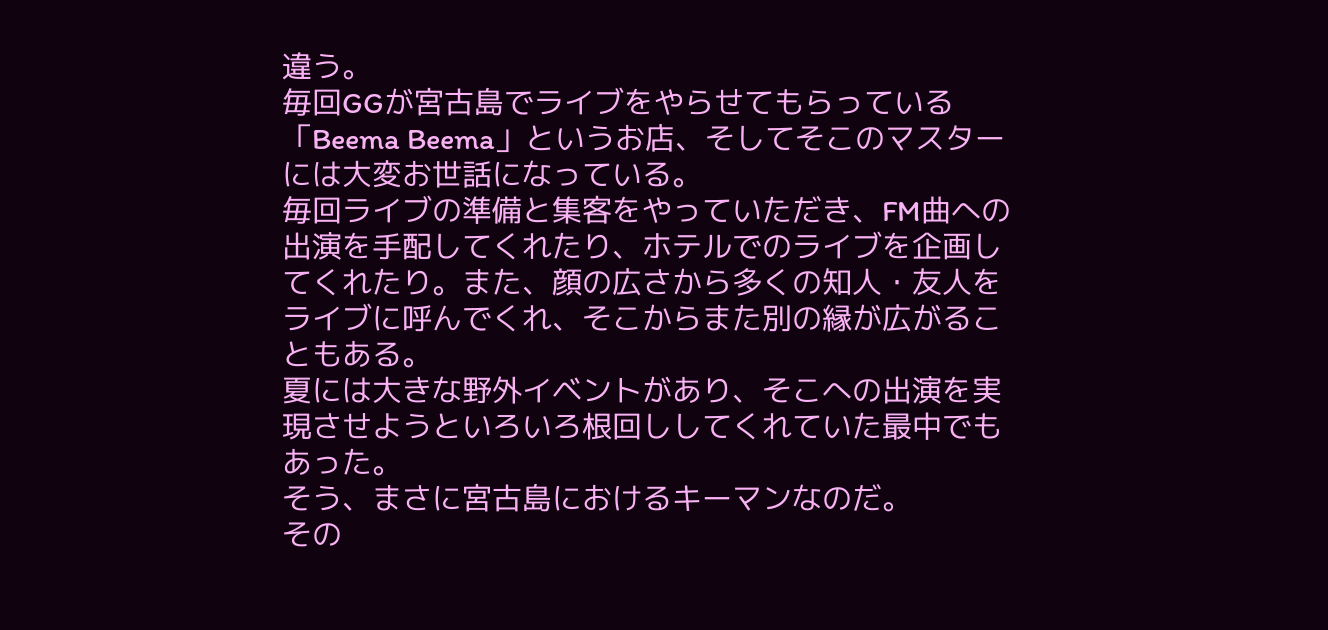違う。
毎回GGが宮古島でライブをやらせてもらっている「Beema Beema」というお店、そしてそこのマスターには大変お世話になっている。
毎回ライブの準備と集客をやっていただき、FM曲への出演を手配してくれたり、ホテルでのライブを企画してくれたり。また、顔の広さから多くの知人・友人をライブに呼んでくれ、そこからまた別の縁が広がることもある。
夏には大きな野外イベントがあり、そこへの出演を実現させようといろいろ根回ししてくれていた最中でもあった。
そう、まさに宮古島におけるキーマンなのだ。
その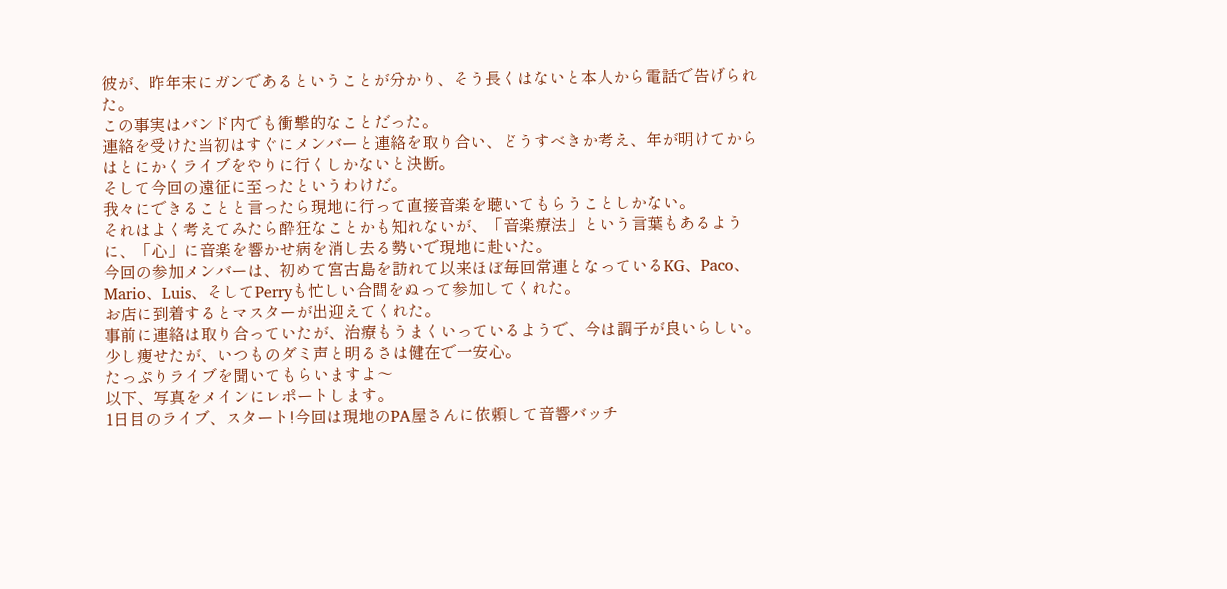彼が、昨年末にガンであるということが分かり、そう長くはないと本人から電話で告げられた。
この事実はバンド内でも衝撃的なことだった。
連絡を受けた当初はすぐにメンバーと連絡を取り合い、どうすべきか考え、年が明けてからはとにかくライブをやりに行くしかないと決断。
そして今回の遠征に至ったというわけだ。
我々にできることと言ったら現地に行って直接音楽を聴いてもらうことしかない。
それはよく考えてみたら酔狂なことかも知れないが、「音楽療法」という言葉もあるように、「心」に音楽を響かせ病を消し去る勢いで現地に赴いた。
今回の参加メンバーは、初めて宮古島を訪れて以来ほぼ毎回常連となっているKG、Paco、Mario、Luis、そしてPerryも忙しい合間をぬって参加してくれた。
お店に到着するとマスターが出迎えてくれた。
事前に連絡は取り合っていたが、治療もうまくいっているようで、今は調子が良いらしい。
少し痩せたが、いつものダミ声と明るさは健在で一安心。
たっぷりライブを聞いてもらいますよ〜
以下、写真をメインにレポートします。
1日目のライブ、スタート!今回は現地のPA屋さんに依頼して音響バッチ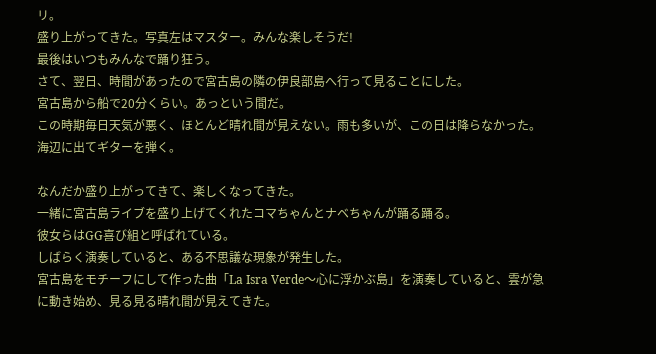リ。
盛り上がってきた。写真左はマスター。みんな楽しそうだ!
最後はいつもみんなで踊り狂う。
さて、翌日、時間があったので宮古島の隣の伊良部島へ行って見ることにした。
宮古島から船で20分くらい。あっという間だ。
この時期毎日天気が悪く、ほとんど晴れ間が見えない。雨も多いが、この日は降らなかった。
海辺に出てギターを弾く。

なんだか盛り上がってきて、楽しくなってきた。
一緒に宮古島ライブを盛り上げてくれたコマちゃんとナベちゃんが踊る踊る。
彼女らはGG喜び組と呼ばれている。
しばらく演奏していると、ある不思議な現象が発生した。
宮古島をモチーフにして作った曲「La Isra Verde〜心に浮かぶ島」を演奏していると、雲が急に動き始め、見る見る晴れ間が見えてきた。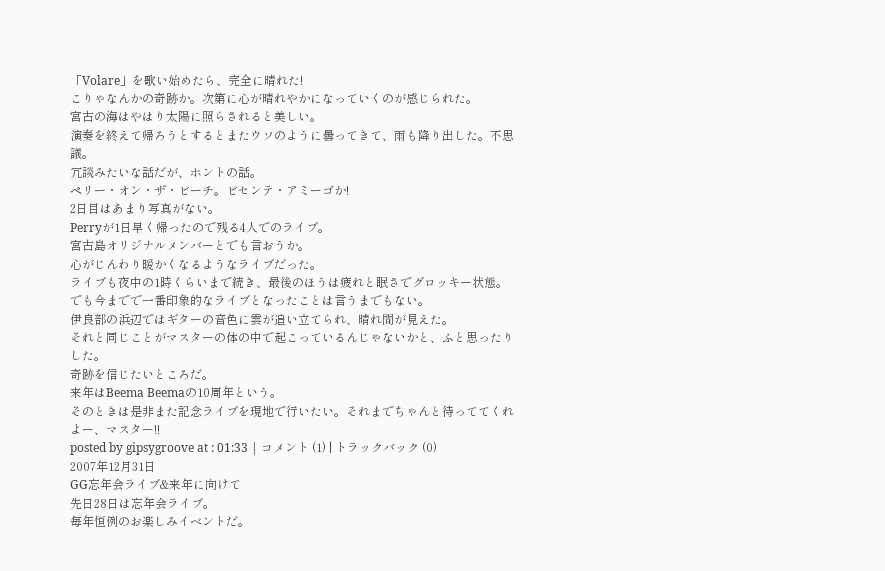「Volare」を歌い始めたら、完全に晴れた!
こりゃなんかの奇跡か。次第に心が晴れやかになっていくのが感じられた。
宮古の海はやはり太陽に照らされると美しい。
演奏を終えて帰ろうとするとまたウソのように曇ってきて、雨も降り出した。不思議。
冗談みたいな話だが、ホントの話。
ペリー・オン・ザ・ビーチ。ビセンテ・アミーゴか!
2日目はあまり写真がない。
Perryが1日早く帰ったので残る4人でのライブ。
宮古島オリジナルメンバーとでも言おうか。
心がじんわり暖かくなるようなライブだった。
ライブも夜中の1時くらいまで続き、最後のほうは疲れと眠さでグロッキー状態。
でも今までで一番印象的なライブとなったことは言うまでもない。
伊良部の浜辺ではギターの音色に雲が追い立てられ、晴れ間が見えた。
それと同じことがマスターの体の中で起こっているんじゃないかと、ふと思ったりした。
奇跡を信じたいところだ。
来年はBeema Beemaの10周年という。
そのときは是非また記念ライブを現地で行いたい。それまでちゃんと待っててくれよー、マスター!!
posted by gipsygroove at : 01:33 | コメント (1) | トラックバック (0)
2007年12月31日
GG忘年会ライブ&来年に向けて
先日28日は忘年会ライブ。
毎年恒例のお楽しみイベントだ。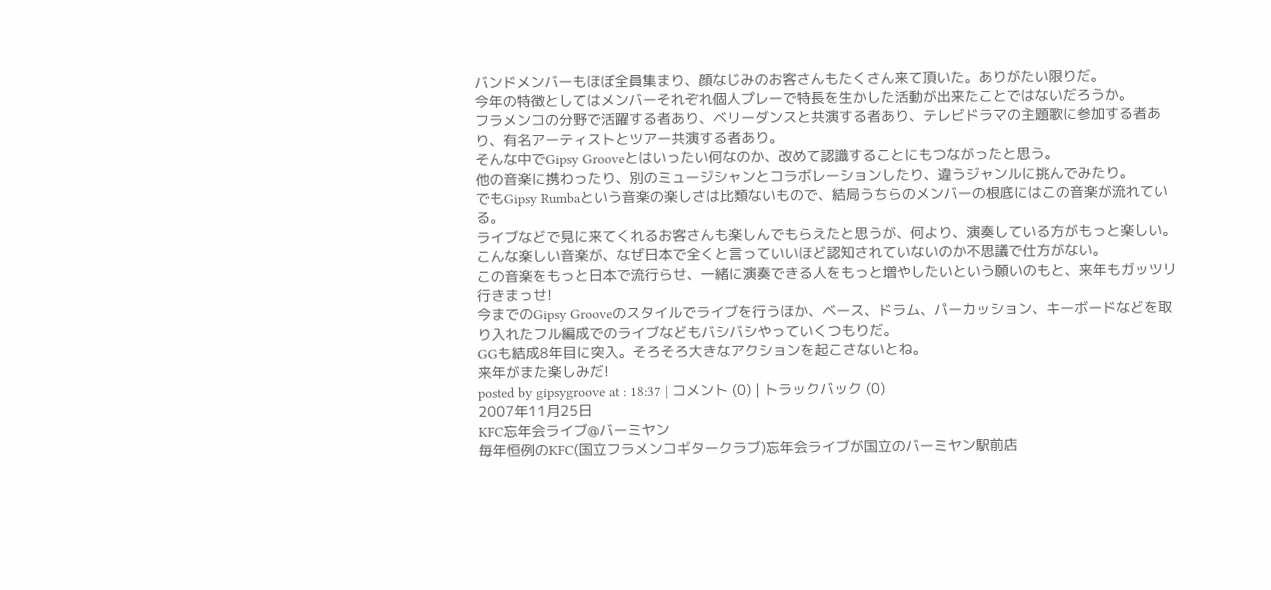バンドメンバーもほぼ全員集まり、顔なじみのお客さんもたくさん来て頂いた。ありがたい限りだ。
今年の特徴としてはメンバーそれぞれ個人プレーで特長を生かした活動が出来たことではないだろうか。
フラメンコの分野で活躍する者あり、ベリーダンスと共演する者あり、テレビドラマの主題歌に参加する者あり、有名アーティストとツアー共演する者あり。
そんな中でGipsy Grooveとはいったい何なのか、改めて認識することにもつながったと思う。
他の音楽に携わったり、別のミュージシャンとコラボレーションしたり、違うジャンルに挑んでみたり。
でもGipsy Rumbaという音楽の楽しさは比類ないもので、結局うちらのメンバーの根底にはこの音楽が流れている。
ライブなどで見に来てくれるお客さんも楽しんでもらえたと思うが、何より、演奏している方がもっと楽しい。
こんな楽しい音楽が、なぜ日本で全くと言っていいほど認知されていないのか不思議で仕方がない。
この音楽をもっと日本で流行らせ、一緒に演奏できる人をもっと増やしたいという願いのもと、来年もガッツリ行きまっせ!
今までのGipsy Grooveのスタイルでライブを行うほか、ベース、ドラム、パーカッション、キーボードなどを取り入れたフル編成でのライブなどもバシバシやっていくつもりだ。
GGも結成8年目に突入。そろそろ大きなアクションを起こさないとね。
来年がまた楽しみだ!
posted by gipsygroove at : 18:37 | コメント (0) | トラックバック (0)
2007年11月25日
KFC忘年会ライブ@バーミヤン
毎年恒例のKFC(国立フラメンコギタークラブ)忘年会ライブが国立のバーミヤン駅前店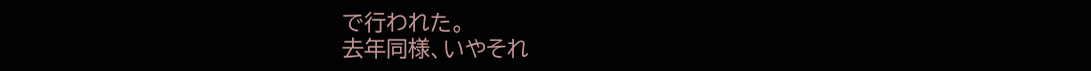で行われた。
去年同様、いやそれ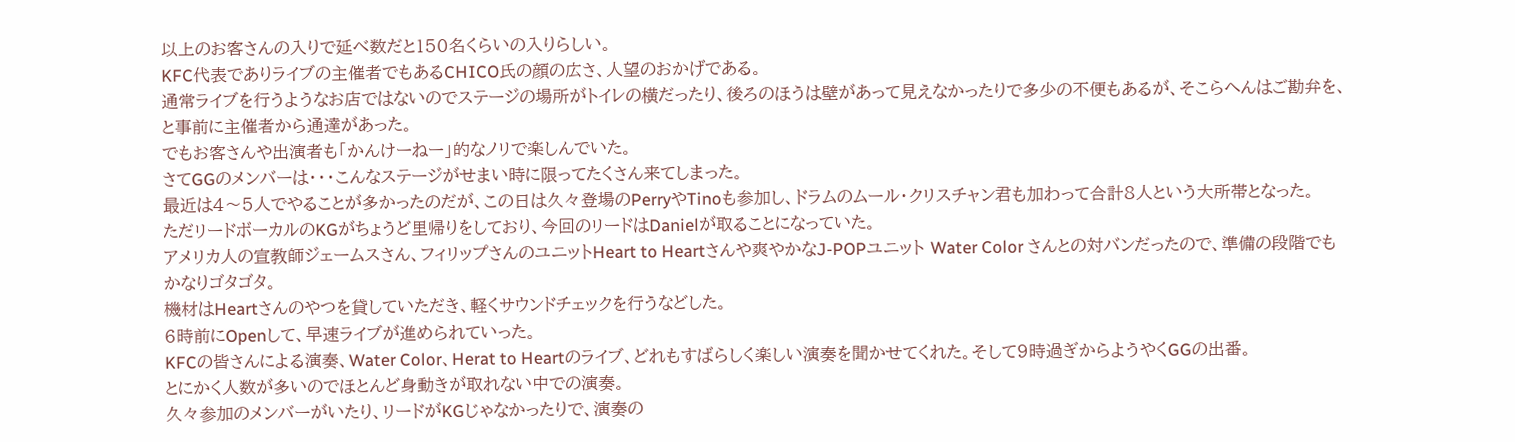以上のお客さんの入りで延べ数だと150名くらいの入りらしい。
KFC代表でありライブの主催者でもあるCHICO氏の顔の広さ、人望のおかげである。
通常ライブを行うようなお店ではないのでステージの場所がトイレの横だったり、後ろのほうは壁があって見えなかったりで多少の不便もあるが、そこらへんはご勘弁を、と事前に主催者から通達があった。
でもお客さんや出演者も「かんけーねー」的なノリで楽しんでいた。
さてGGのメンバーは・・・こんなステージがせまい時に限ってたくさん来てしまった。
最近は4〜5人でやることが多かったのだが、この日は久々登場のPerryやTinoも参加し、ドラムのムール・クリスチャン君も加わって合計8人という大所帯となった。
ただリードボーカルのKGがちょうど里帰りをしており、今回のリードはDanielが取ることになっていた。
アメリカ人の宣教師ジェームスさん、フィリップさんのユニットHeart to Heartさんや爽やかなJ-POPユニット Water Color さんとの対バンだったので、準備の段階でもかなりゴタゴタ。
機材はHeartさんのやつを貸していただき、軽くサウンドチェックを行うなどした。
6時前にOpenして、早速ライブが進められていった。
KFCの皆さんによる演奏、Water Color、Herat to Heartのライブ、どれもすばらしく楽しい演奏を聞かせてくれた。そして9時過ぎからようやくGGの出番。
とにかく人数が多いのでほとんど身動きが取れない中での演奏。
久々参加のメンバーがいたり、リードがKGじゃなかったりで、演奏の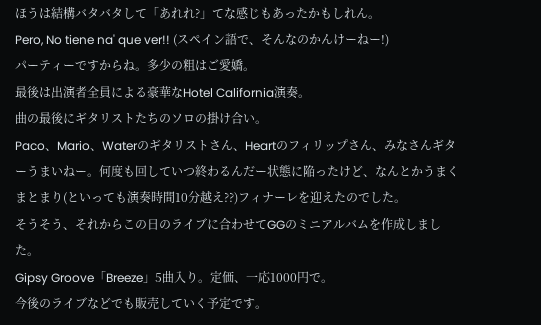ほうは結構バタバタして「あれれ?」てな感じもあったかもしれん。
Pero, No tiene na' que ver!! (スペイン語で、そんなのかんけーねー!)
パーティーですからね。多少の粗はご愛嬌。
最後は出演者全員による豪華なHotel California演奏。
曲の最後にギタリストたちのソロの掛け合い。
Paco、Mario、Waterのギタリストさん、Heartのフィリップさん、みなさんギターうまいねー。何度も回していつ終わるんだー状態に陥ったけど、なんとかうまくまとまり(といっても演奏時間10分越え??)フィナーレを迎えたのでした。
そうそう、それからこの日のライブに合わせてGGのミニアルバムを作成しました。
Gipsy Groove「Breeze」5曲入り。定価、一応1000円で。
今後のライブなどでも販売していく予定です。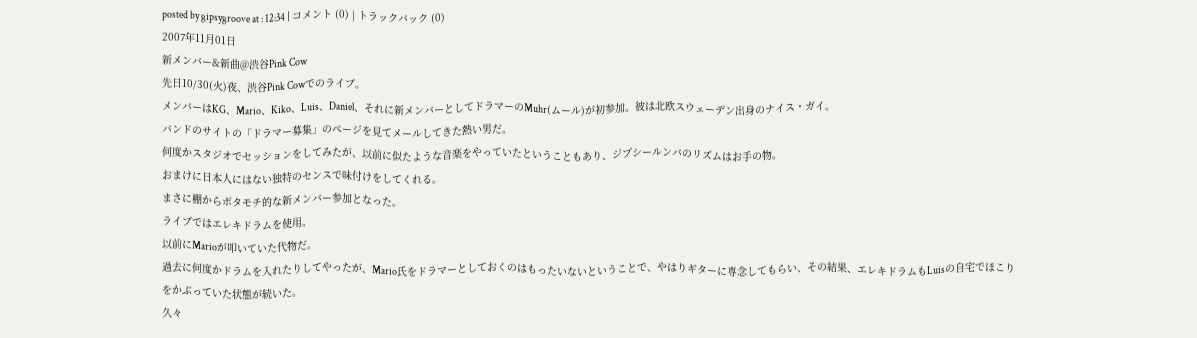posted by gipsygroove at : 12:34 | コメント (0) | トラックバック (0)
2007年11月01日
新メンバー&新曲@渋谷Pink Cow
先日10/30(火)夜、渋谷Pink Cowでのライブ。
メンバーはKG、Mario、Kiko、Luis、Daniel、それに新メンバーとしてドラマーのMuhr(ムール)が初参加。彼は北欧スウェーデン出身のナイス・ガイ。
バンドのサイトの「ドラマー募集」のページを見てメールしてきた熱い男だ。
何度かスタジオでセッションをしてみたが、以前に似たような音楽をやっていたということもあり、ジプシールンバのリズムはお手の物。
おまけに日本人にはない独特のセンスで味付けをしてくれる。
まさに棚からボタモチ的な新メンバー参加となった。
ライブではエレキドラムを使用。
以前にMarioが叩いていた代物だ。
過去に何度かドラムを入れたりしてやったが、Mario氏をドラマーとしておくのはもったいないということで、やはりギターに専念してもらい、その結果、エレキドラムもLuisの自宅でほこりをかぶっていた状態が続いた。
久々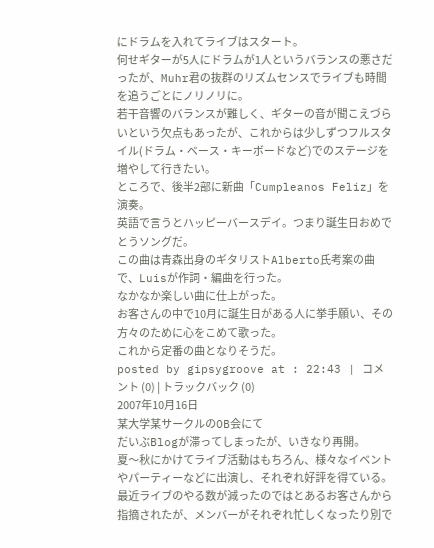にドラムを入れてライブはスタート。
何せギターが5人にドラムが1人というバランスの悪さだったが、Muhr君の抜群のリズムセンスでライブも時間を追うごとにノリノリに。
若干音響のバランスが難しく、ギターの音が聞こえづらいという欠点もあったが、これからは少しずつフルスタイル(ドラム・ベース・キーボードなど)でのステージを増やして行きたい。
ところで、後半2部に新曲「Cumpleanos Feliz」を演奏。
英語で言うとハッピーバースデイ。つまり誕生日おめでとうソングだ。
この曲は青森出身のギタリストAlberto氏考案の曲で、Luisが作詞・編曲を行った。
なかなか楽しい曲に仕上がった。
お客さんの中で10月に誕生日がある人に挙手願い、その方々のために心をこめて歌った。
これから定番の曲となりそうだ。
posted by gipsygroove at : 22:43 | コメント (0) | トラックバック (0)
2007年10月16日
某大学某サークルのOB会にて
だいぶBlogが滞ってしまったが、いきなり再開。
夏〜秋にかけてライブ活動はもちろん、様々なイベントやパーティーなどに出演し、それぞれ好評を得ている。
最近ライブのやる数が減ったのではとあるお客さんから指摘されたが、メンバーがそれぞれ忙しくなったり別で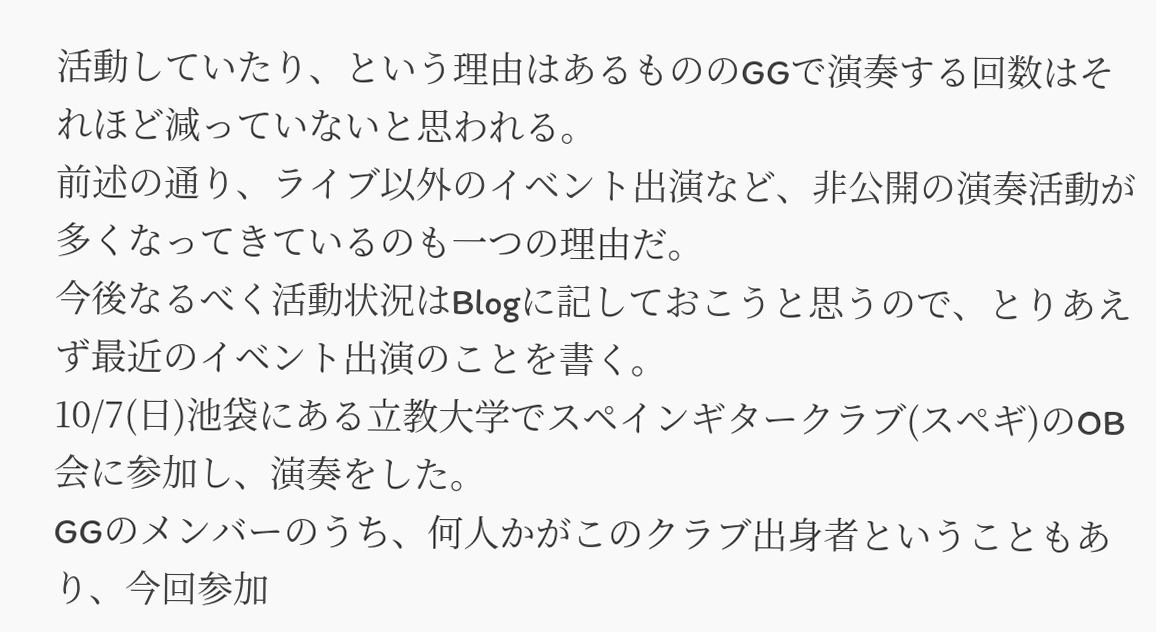活動していたり、という理由はあるもののGGで演奏する回数はそれほど減っていないと思われる。
前述の通り、ライブ以外のイベント出演など、非公開の演奏活動が多くなってきているのも一つの理由だ。
今後なるべく活動状況はBlogに記しておこうと思うので、とりあえず最近のイベント出演のことを書く。
10/7(日)池袋にある立教大学でスペインギタークラブ(スペギ)のOB会に参加し、演奏をした。
GGのメンバーのうち、何人かがこのクラブ出身者ということもあり、今回参加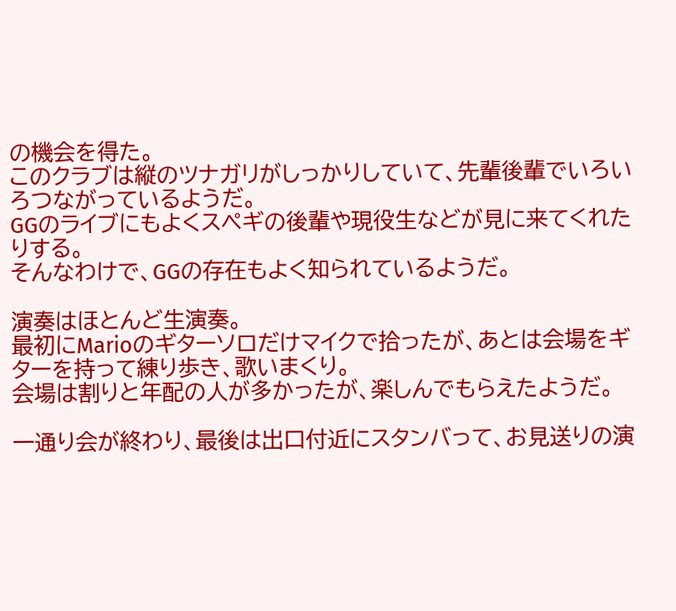の機会を得た。
このクラブは縦のツナガリがしっかりしていて、先輩後輩でいろいろつながっているようだ。
GGのライブにもよくスペギの後輩や現役生などが見に来てくれたりする。
そんなわけで、GGの存在もよく知られているようだ。

演奏はほとんど生演奏。
最初にMarioのギターソロだけマイクで拾ったが、あとは会場をギターを持って練り歩き、歌いまくり。
会場は割りと年配の人が多かったが、楽しんでもらえたようだ。

一通り会が終わり、最後は出口付近にスタンバって、お見送りの演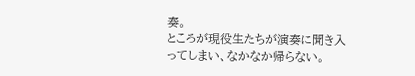奏。
ところが現役生たちが演奏に聞き入ってしまい、なかなか帰らない。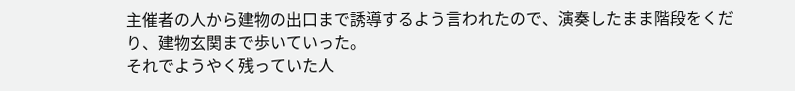主催者の人から建物の出口まで誘導するよう言われたので、演奏したまま階段をくだり、建物玄関まで歩いていった。
それでようやく残っていた人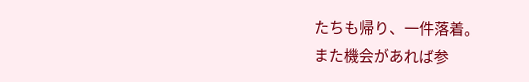たちも帰り、一件落着。
また機会があれば参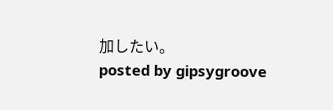加したい。
posted by gipsygroove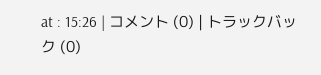at : 15:26 | コメント (0) | トラックバック (0)